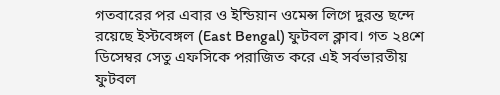গতবারের পর এবার ও ইন্ডিয়ান ওমেন্স লিগে দুরন্ত ছন্দে রয়েছে ইস্টবেঙ্গল (East Bengal) ফুটবল ক্লাব। গত ২৪শে ডিসেম্বর সেতু এফসিকে পরাজিত করে এই সর্বভারতীয় ফুটবল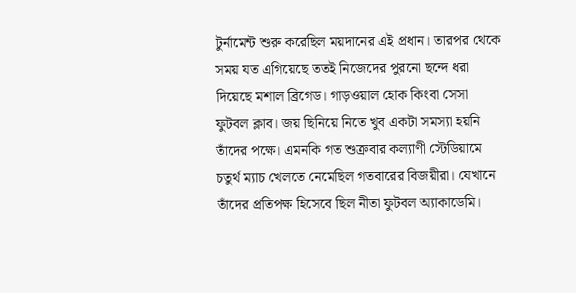টুর্নামেন্ট শুরু করেছিল ময়দানের এই প্রধান। তারপর থেকে সময় যত এগিয়েছে ততই নিজেদের পুরনো ছন্দে ধরা দিয়েছে মশাল ব্রিগেড। গাড়ওয়াল হোক কিংবা সেসা ফুটবল ক্লাব। জয় ছিনিয়ে নিতে খুব একটা সমস্যা হয়নি তাঁদের পক্ষে। এমনকি গত শুক্রবার কল্যাণী স্টেডিয়ামে চতুর্থ ম্যাচ খেলতে নেমেছিল গতবারের বিজয়ীরা। যেখানে তাঁদের প্রতিপক্ষ হিসেবে ছিল নীতা ফুটবল অ্যাকাডেমি।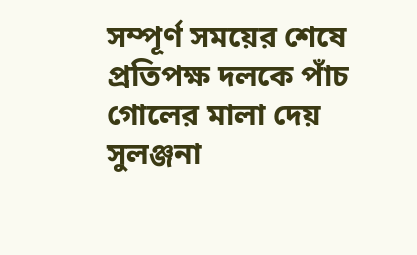সম্পূর্ণ সময়ের শেষে প্রতিপক্ষ দলকে পাঁচ গোলের মালা দেয় সুলঞ্জনা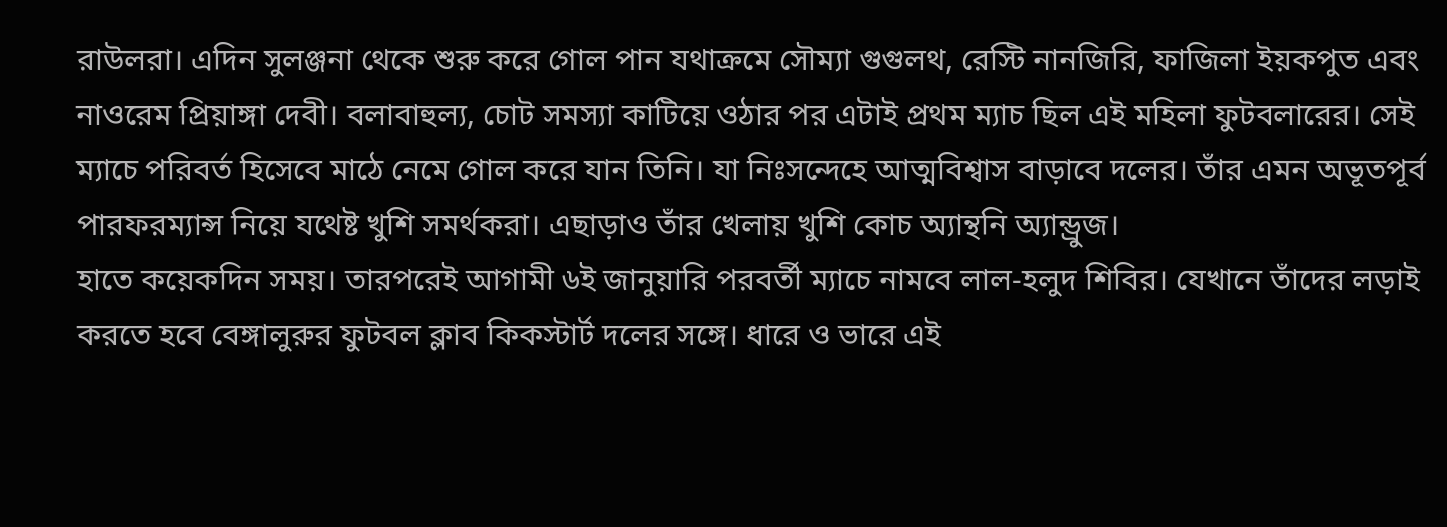রাউলরা। এদিন সুলঞ্জনা থেকে শুরু করে গোল পান যথাক্রমে সৌম্যা গুগুলথ, রেস্টি নানজিরি, ফাজিলা ইয়কপুত এবং নাওরেম প্রিয়াঙ্গা দেবী। বলাবাহুল্য, চোট সমস্যা কাটিয়ে ওঠার পর এটাই প্রথম ম্যাচ ছিল এই মহিলা ফুটবলারের। সেই ম্যাচে পরিবর্ত হিসেবে মাঠে নেমে গোল করে যান তিনি। যা নিঃসন্দেহে আত্মবিশ্বাস বাড়াবে দলের। তাঁর এমন অভূতপূর্ব পারফরম্যান্স নিয়ে যথেষ্ট খুশি সমর্থকরা। এছাড়াও তাঁর খেলায় খুশি কোচ অ্যান্থনি অ্যান্ড্রুজ।
হাতে কয়েকদিন সময়। তারপরেই আগামী ৬ই জানুয়ারি পরবর্তী ম্যাচে নামবে লাল-হলুদ শিবির। যেখানে তাঁদের লড়াই করতে হবে বেঙ্গালুরুর ফুটবল ক্লাব কিকস্টার্ট দলের সঙ্গে। ধারে ও ভারে এই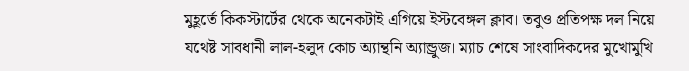মুহূর্তে কিকস্টার্টের থেকে অনেকটাই এগিয়ে ইস্টবেঙ্গল ক্লাব। তবুও প্রতিপক্ষ দল নিয়ে যথেষ্ট সাবধানী লাল-হলুদ কোচ অ্যান্থনি অ্যান্ড্রুজ। ম্যাচ শেষে সাংবাদিকদের মুখোমুখি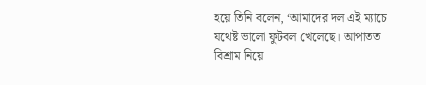হয়ে তিনি বলেন, ‘আমাদের দল এই ম্যাচে যথেষ্ট ভালো ফুটবল খেলেছে। আপাতত বিশ্রাম নিয়ে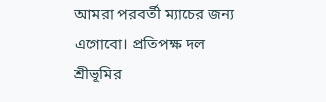আমরা পরবর্তী ম্যাচের জন্য এগোবো। প্রতিপক্ষ দল শ্রীভূমির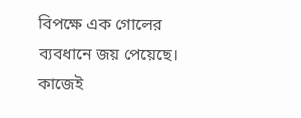বিপক্ষে এক গোলের ব্যবধানে জয় পেয়েছে। কাজেই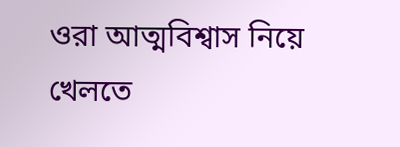ওরা আত্মবিশ্বাস নিয়ে খেলতে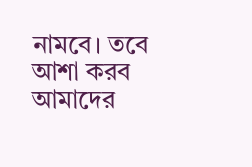নামবে। তবে আশা করব আমাদের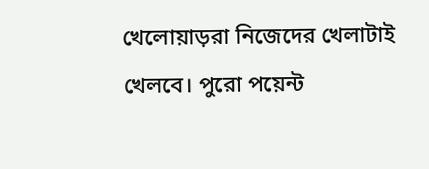খেলোয়াড়রা নিজেদের খেলাটাই খেলবে। পুরো পয়েন্ট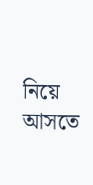নিয়ে আসতে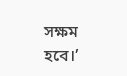সক্ষম হবে।’